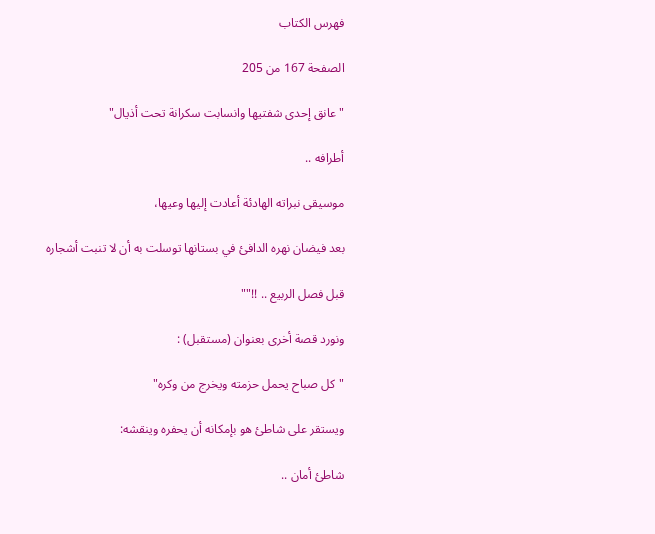فهرس الكتاب

الصفحة 167 من 205

"عانق إحدى شفتيها وانسابت سكرانة تحت أذيال"

أطرافه ..

موسيقى نبراته الهادئة أعادت إليها وعيها،

بعد فيضان نهره الدافئ في بستانها توسلت به أن لا تنبت أشجاره

قبل فصل الربيع .. !!""

ونورد قصة أخرى بعنوان (مستقبل) :

"كل صباح يحمل حزمته ويخرج من وكره"

ويستقر على شاطئ هو بإمكانه أن يحفره وينقشه:

شاطئ أمان ..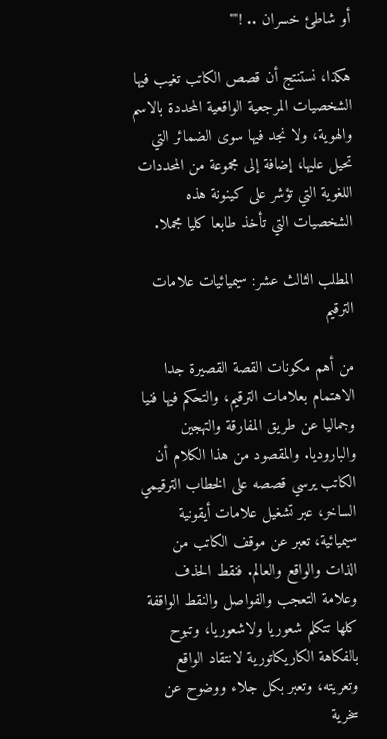أو شاطئ خسران .. !""

هكذا، نستنتج أن قصص الكاتب تغيب فيها الشخصيات المرجعية الواقعية المحددة بالاسم والهوية، ولا نجد فيها سوى الضمائر التي تحيل عليها، إضافة إلى مجموعة من المحددات اللغوية التي تؤشر على كينونة هذه الشخصيات التي تأخذ طابعا كليا مجملا.

المطلب الثالث عشر: سيميائيات علامات الترقيم

من أهم مكونات القصة القصيرة جدا الاهتمام بعلامات الترقيم، والتحكم فيها فنيا وجماليا عن طريق المفارقة والتهجين والباروديا. والمقصود من هذا الكلام أن الكاتب يرسي قصصه على الخطاب الترقيمي الساخر، عبر تشغيل علامات أيقونية سيميائية، تعبر عن موقف الكاتب من الذات والواقع والعالم. فنقط الحذف وعلامة التعجب والفواصل والنقط الواقفة كلها تتكلم شعوريا ولاشعوريا، وتبوح بالفكاهة الكاريكاتورية لانتقاد الواقع وتعريته، وتعبر بكل جلاء ووضوح عن سخرية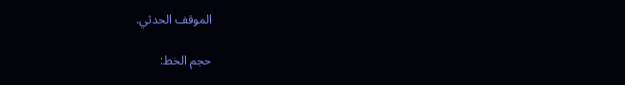الموقف الحدثي.

حجم الخط: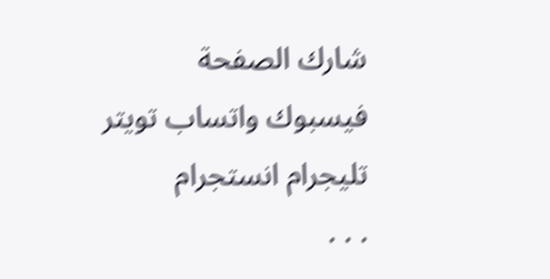شارك الصفحة
فيسبوك واتساب تويتر تليجرام انستجرام
. . .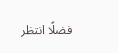فضلًا انتظر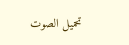تحميل الصوت